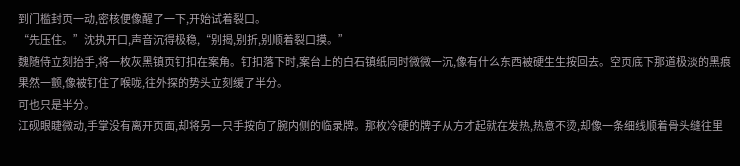到门槛封页一动,密核便像醒了一下,开始试着裂口。
“先压住。”沈执开口,声音沉得极稳,“别揭,别折,别顺着裂口摸。”
魏随侍立刻抬手,将一枚灰黑镇页钉扣在案角。钉扣落下时,案台上的白石镇纸同时微微一沉,像有什么东西被硬生生按回去。空页底下那道极淡的黑痕果然一颤,像被钉住了喉咙,往外探的势头立刻缓了半分。
可也只是半分。
江砚眼睫微动,手掌没有离开页面,却将另一只手按向了腕内侧的临录牌。那枚冷硬的牌子从方才起就在发热,热意不烫,却像一条细线顺着骨头缝往里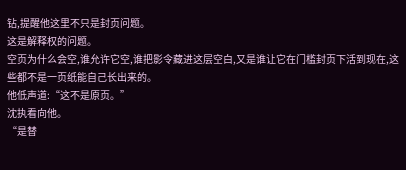钻,提醒他这里不只是封页问题。
这是解释权的问题。
空页为什么会空,谁允许它空,谁把影令藏进这层空白,又是谁让它在门槛封页下活到现在,这些都不是一页纸能自己长出来的。
他低声道:“这不是原页。”
沈执看向他。
“是替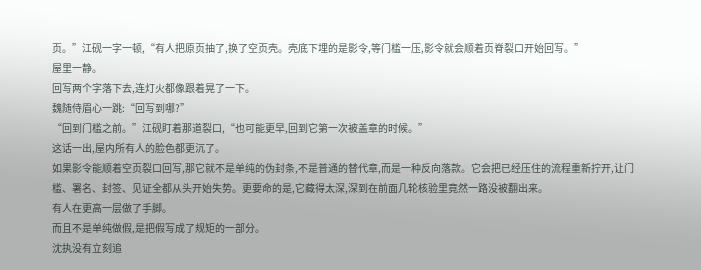页。”江砚一字一顿,“有人把原页抽了,换了空页壳。壳底下埋的是影令,等门槛一压,影令就会顺着页脊裂口开始回写。”
屋里一静。
回写两个字落下去,连灯火都像跟着晃了一下。
魏随侍眉心一跳:“回写到哪?”
“回到门槛之前。”江砚盯着那道裂口,“也可能更早,回到它第一次被盖章的时候。”
这话一出,屋内所有人的脸色都更沉了。
如果影令能顺着空页裂口回写,那它就不是单纯的伪封条,不是普通的替代章,而是一种反向落款。它会把已经压住的流程重新拧开,让门槛、署名、封签、见证全都从头开始失势。更要命的是,它藏得太深,深到在前面几轮核验里竟然一路没被翻出来。
有人在更高一层做了手脚。
而且不是单纯做假,是把假写成了规矩的一部分。
沈执没有立刻追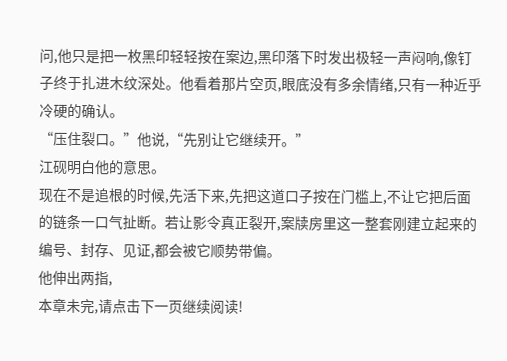问,他只是把一枚黑印轻轻按在案边,黑印落下时发出极轻一声闷响,像钉子终于扎进木纹深处。他看着那片空页,眼底没有多余情绪,只有一种近乎冷硬的确认。
“压住裂口。”他说,“先别让它继续开。”
江砚明白他的意思。
现在不是追根的时候,先活下来,先把这道口子按在门槛上,不让它把后面的链条一口气扯断。若让影令真正裂开,案牍房里这一整套刚建立起来的编号、封存、见证,都会被它顺势带偏。
他伸出两指,
本章未完,请点击下一页继续阅读!